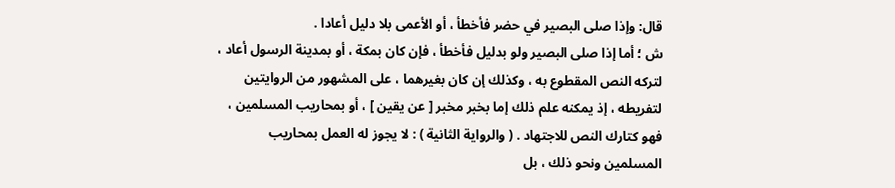قال: وإذا صلى البصير في حضر فأخطأ ، أو الأعمى بلا دليل أعادا .
ش ؛ أما إذا صلى البصير ولو بدليل فأخطأ ، فإن كان بمكة ، أو بمدينة الرسول أعاد ، لتركه النص المقطوع به ، وكذلك إن كان بغيرهما ، على المشهور من الروايتين لتفريطه ، إذ يمكنه علم ذلك إما بخبر مخبر [ عن يقين ] ، أو بمحاريب المسلمين ، فهو كتارك النص للاجتهاد . ( والرواية الثانية ) : لا يجوز له العمل بمحاريب المسلمين ونحو ذلك ، بل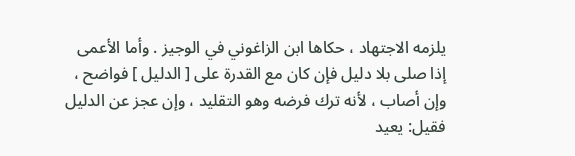يلزمه الاجتهاد ، حكاها ابن الزاغوني في الوجيز . وأما الأعمى إذا صلى بلا دليل فإن كان مع القدرة على [ الدليل ] فواضح ، وإن أصاب ، لأنه ترك فرضه وهو التقليد ، وإن عجز عن الدليل فقيل: يعيد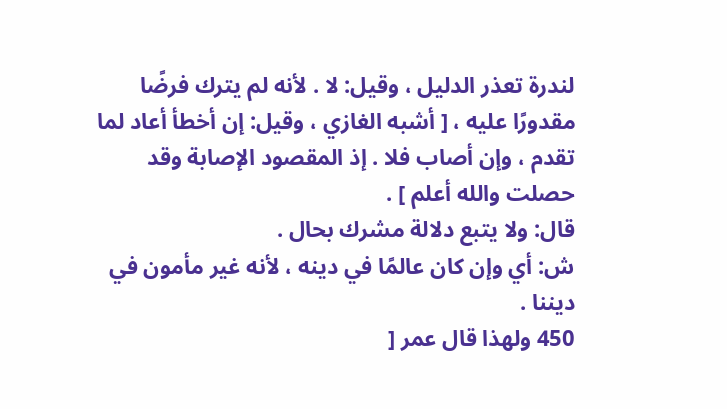لندرة تعذر الدليل ، وقيل: لا . لأنه لم يترك فرضًا مقدورًا عليه ، [ أشبه الغازي ، وقيل: إن أخطأ أعاد لما تقدم ، وإن أصاب فلا . إذ المقصود الإصابة وقد حصلت والله أعلم ] .
قال: ولا يتبع دلالة مشرك بحال .
ش: أي وإن كان عالمًا في دينه ، لأنه غير مأمون في ديننا .
450 ولهذا قال عمر [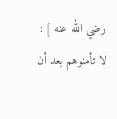رضي الله عنه ] : لا تأمنوهم بعد أن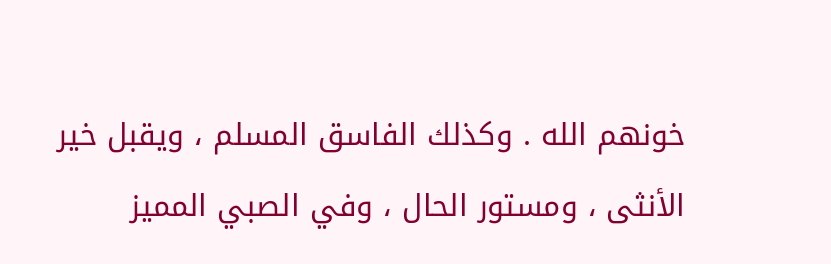خونهم الله . وكذلك الفاسق المسلم ، ويقبل خير الأنثى ، ومستور الحال ، وفي الصبي المميز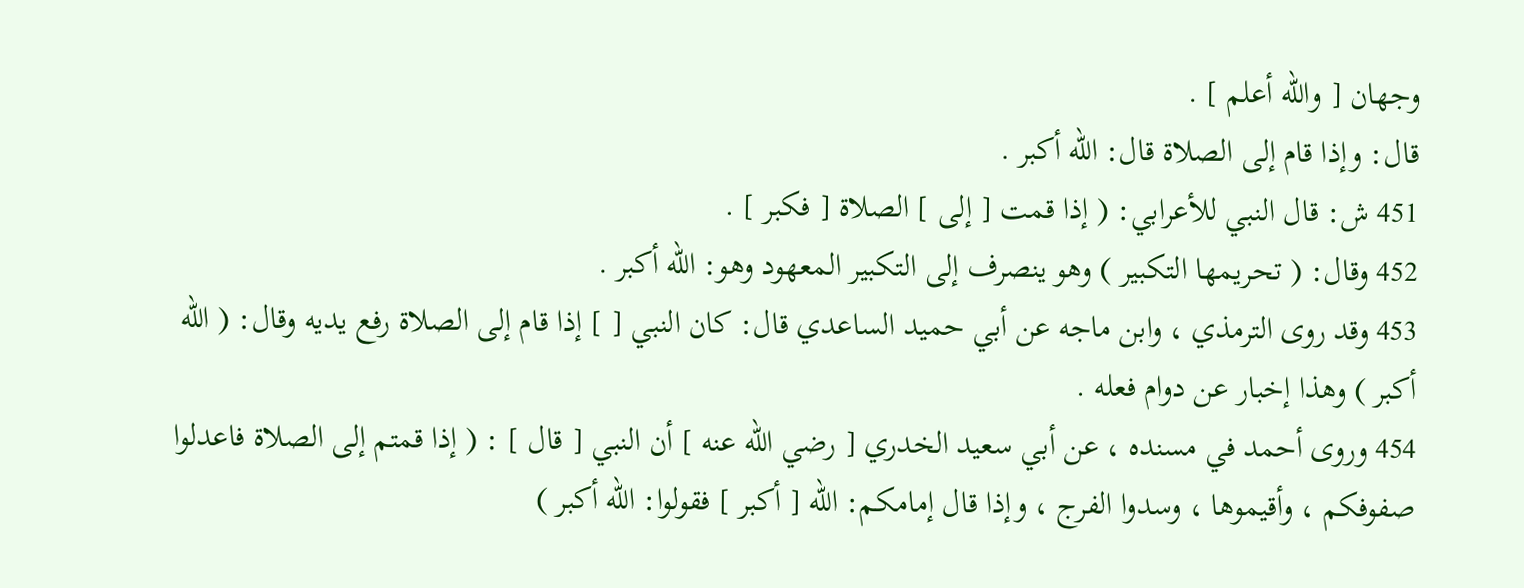وجهان [ والله أعلم ] .
قال: وإذا قام إلى الصلاة قال: الله أكبر .
451 ش: قال النبي للأعرابي: ( إذا قمت [ إلى ] الصلاة [ فكبر ] .
452 وقال: ( تحريمها التكبير ) وهو ينصرف إلى التكبير المعهود وهو: الله أكبر .
453 وقد روى الترمذي ، وابن ماجه عن أبي حميد الساعدي قال: كان النبي [ ] إذا قام إلى الصلاة رفع يديه وقال: ( الله أكبر ) وهذا إخبار عن دوام فعله .
454 وروى أحمد في مسنده ، عن أبي سعيد الخدري [ رضي الله عنه ] أن النبي [ قال ] : ( إذا قمتم إلى الصلاة فاعدلوا صفوفكم ، وأقيموها ، وسدوا الفرج ، وإذا قال إمامكم: الله [ أكبر ] فقولوا: الله أكبر )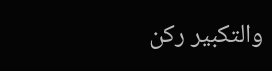والتكبير ركن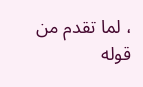، لما تقدم من قوله